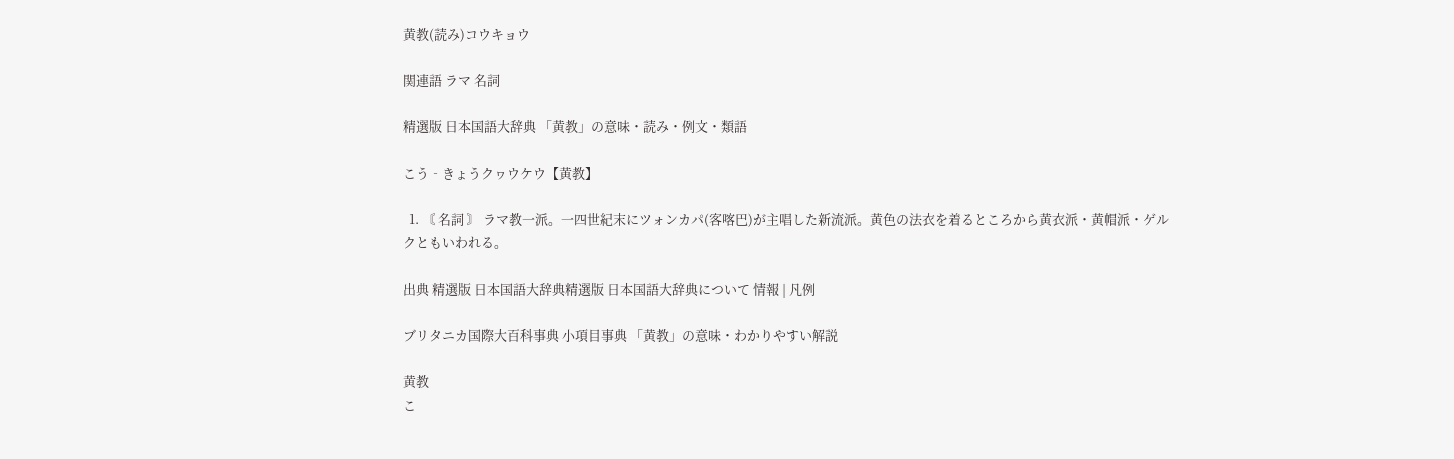黄教(読み)コウキョウ

関連語 ラマ 名詞

精選版 日本国語大辞典 「黄教」の意味・読み・例文・類語

こう‐きょうクヮウケウ【黄教】

  1. 〘 名詞 〙 ラマ教一派。一四世紀末にツォンカパ(客喀巴)が主唱した新流派。黄色の法衣を着るところから黄衣派・黄帽派・ゲルクともいわれる。

出典 精選版 日本国語大辞典精選版 日本国語大辞典について 情報 | 凡例

ブリタニカ国際大百科事典 小項目事典 「黄教」の意味・わかりやすい解説

黄教
こ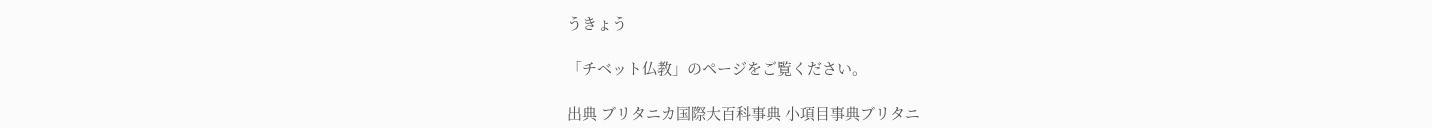うきょう

「チベット仏教」のページをご覧ください。

出典 ブリタニカ国際大百科事典 小項目事典ブリタニ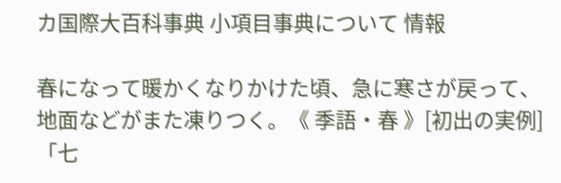カ国際大百科事典 小項目事典について 情報

春になって暖かくなりかけた頃、急に寒さが戻って、地面などがまた凍りつく。《 季語・春 》[初出の実例]「七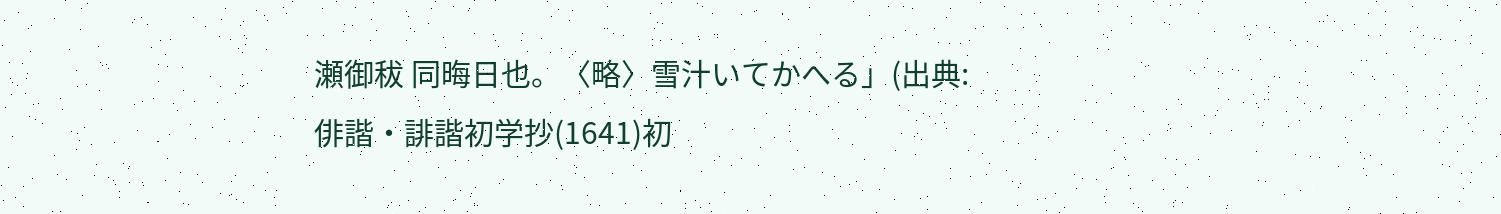瀬御秡 同晦日也。〈略〉雪汁いてかへる」(出典:俳諧・誹諧初学抄(1641)初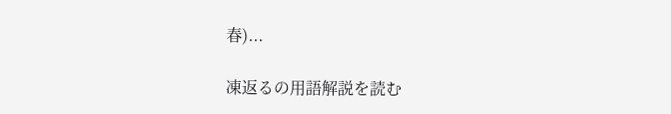春)...

凍返るの用語解説を読む